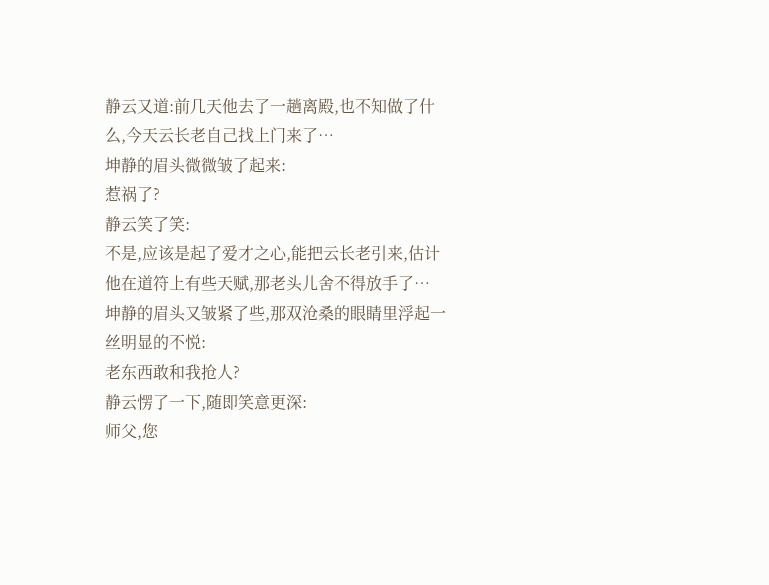静云又道:前几天他去了一趟离殿,也不知做了什么,今天云长老自己找上门来了…
坤静的眉头微微皱了起来:
惹祸了?
静云笑了笑:
不是,应该是起了爱才之心,能把云长老引来,估计他在道符上有些天赋,那老头儿舍不得放手了…
坤静的眉头又皱紧了些,那双沧桑的眼睛里浮起一丝明显的不悦:
老东西敢和我抢人?
静云愣了一下,随即笑意更深:
师父,您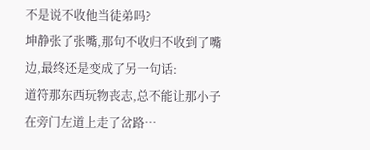不是说不收他当徒弟吗?
坤静张了张嘴,那句不收归不收到了嘴边,最终还是变成了另一句话:
道符那东西玩物丧志,总不能让那小子在旁门左道上走了岔路…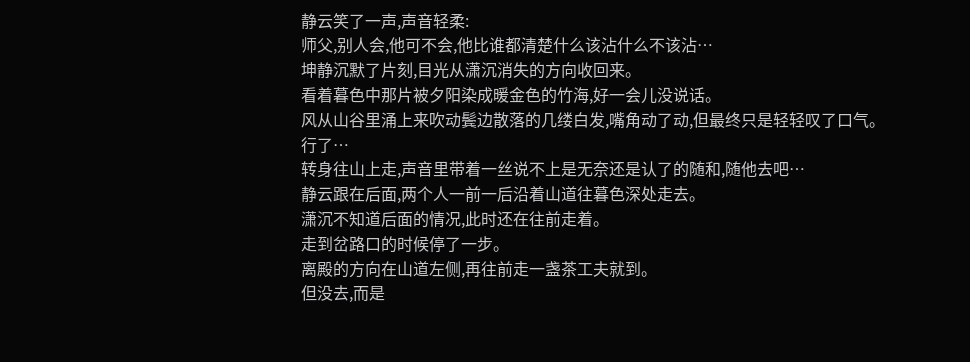静云笑了一声,声音轻柔:
师父,别人会,他可不会,他比谁都清楚什么该沾什么不该沾…
坤静沉默了片刻,目光从潇沉消失的方向收回来。
看着暮色中那片被夕阳染成暖金色的竹海,好一会儿没说话。
风从山谷里涌上来吹动鬓边散落的几缕白发,嘴角动了动,但最终只是轻轻叹了口气。
行了…
转身往山上走,声音里带着一丝说不上是无奈还是认了的随和,随他去吧…
静云跟在后面,两个人一前一后沿着山道往暮色深处走去。
潇沉不知道后面的情况,此时还在往前走着。
走到岔路口的时候停了一步。
离殿的方向在山道左侧,再往前走一盏茶工夫就到。
但没去,而是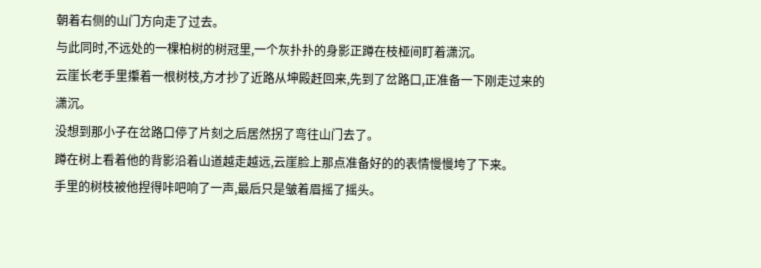朝着右侧的山门方向走了过去。
与此同时,不远处的一棵柏树的树冠里,一个灰扑扑的身影正蹲在枝桠间盯着潇沉。
云崖长老手里攥着一根树枝,方才抄了近路从坤殿赶回来,先到了岔路口,正准备一下刚走过来的潇沉。
没想到那小子在岔路口停了片刻之后居然拐了弯往山门去了。
蹲在树上看着他的背影沿着山道越走越远,云崖脸上那点准备好的的表情慢慢垮了下来。
手里的树枝被他捏得咔吧响了一声,最后只是皱着眉摇了摇头。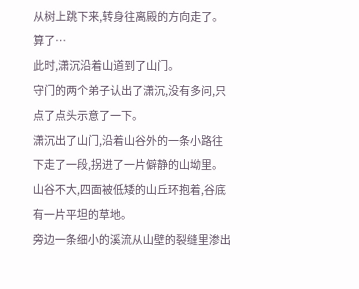从树上跳下来,转身往离殿的方向走了。
算了…
此时,潇沉沿着山道到了山门。
守门的两个弟子认出了潇沉,没有多问,只点了点头示意了一下。
潇沉出了山门,沿着山谷外的一条小路往下走了一段,拐进了一片僻静的山坳里。
山谷不大,四面被低矮的山丘环抱着,谷底有一片平坦的草地。
旁边一条细小的溪流从山壁的裂缝里渗出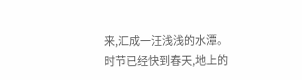来,汇成一汪浅浅的水潭。
时节已经快到春天,地上的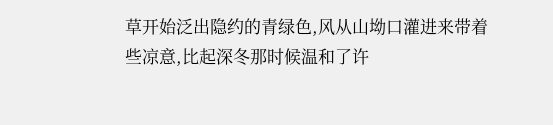草开始泛出隐约的青绿色,风从山坳口灌进来带着些凉意,比起深冬那时候温和了许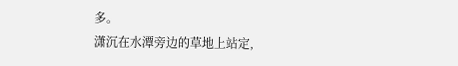多。
潇沉在水潭旁边的草地上站定,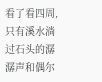看了看四周,只有溪水淌过石头的潺潺声和偶尔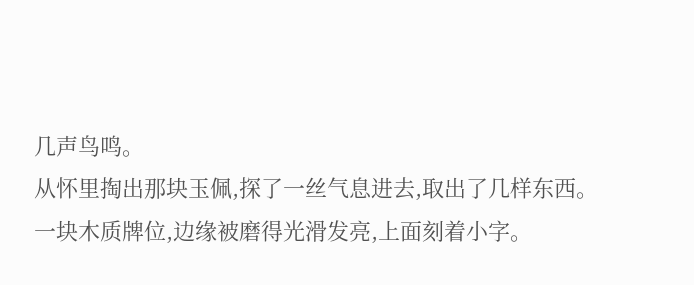几声鸟鸣。
从怀里掏出那块玉佩,探了一丝气息进去,取出了几样东西。
一块木质牌位,边缘被磨得光滑发亮,上面刻着小字。